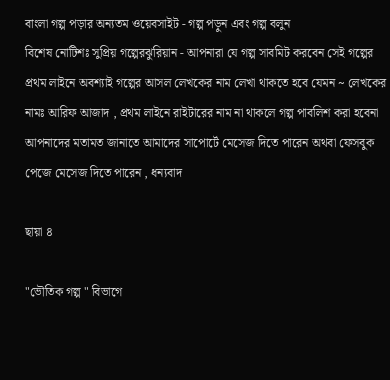বাংলা গল্প পড়ার অন্যতম ওয়েবসাইট - গল্প পড়ুন এবং গল্প বলুন
বিশেষ নোটিশঃ সুপ্রিয় গল্পেরঝুরিয়ান - আপনারা যে গল্প সাবমিট করবেন সেই গল্পের প্রথম লাইনে অবশ্যাই গল্পের আসল লেখকের নাম লেখা থাকতে হবে যেমন ~ লেখকের নামঃ আরিফ আজাদ , প্রথম লাইনে রাইটারের নাম না থাকলে গল্প পাবলিশ করা হবেনা
আপনাদের মতামত জানাতে আমাদের সাপোর্টে মেসেজ দিতে পারেন অথবা ফেসবুক পেজে মেসেজ দিতে পারেন , ধন্যবাদ

ছায়া ৪

"ভৌতিক গল্প " বিভাগে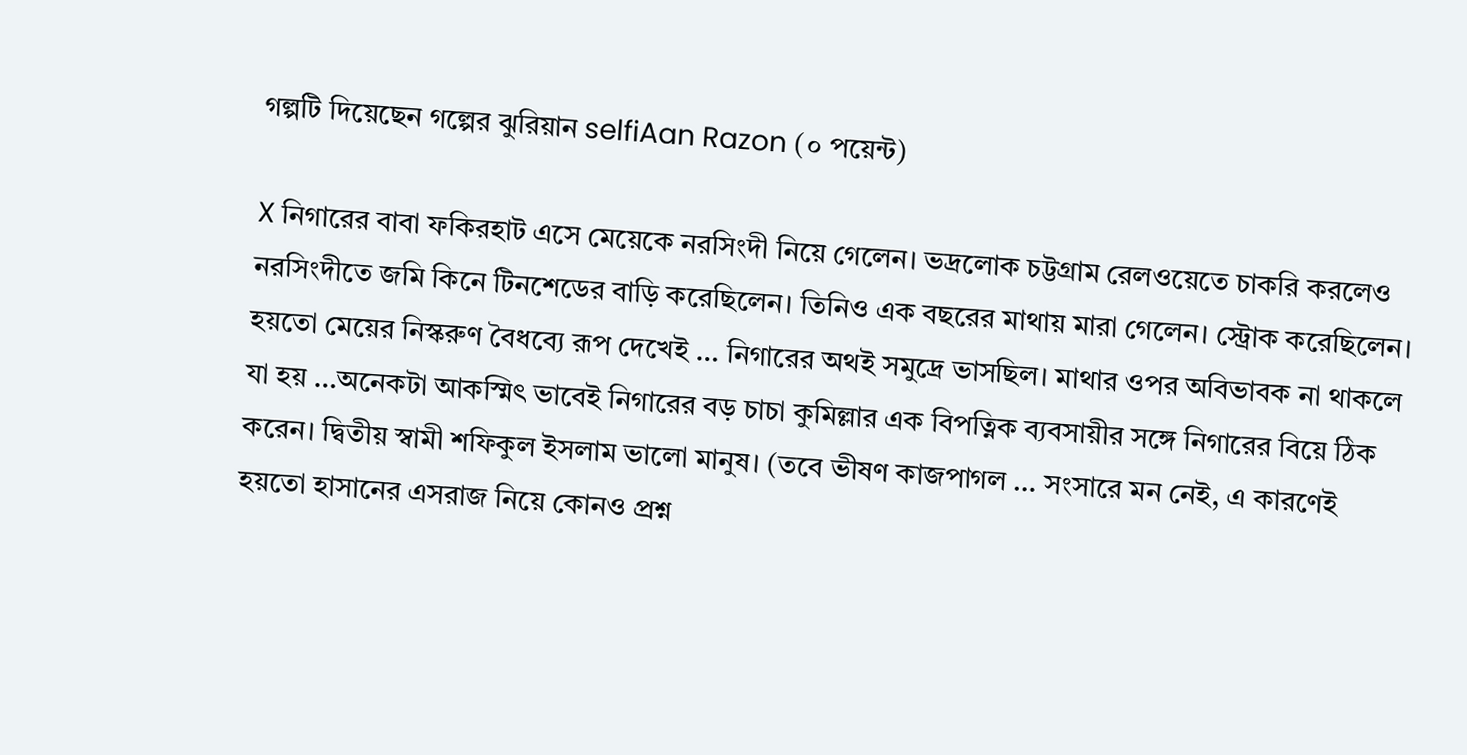গল্পটি দিয়েছেন গল্পের ঝুরিয়ান selfiAan Razon (০ পয়েন্ট)

X নিগারের বাবা ফকিরহাট এসে মেয়েকে নরসিংদী নিয়ে গেলেন। ভদ্রলোক চট্টগ্রাম রেলওয়েতে চাকরি করলেও নরসিংদীতে জমি কিনে টিনশেডের বাড়ি করেছিলেন। তিনিও এক বছরের মাথায় মারা গেলেন। স্ট্রোক করেছিলেন। হয়তো মেয়ের নিস্করুণ বৈধব্যে রূপ দেখেই … নিগারের অথই সমুদ্রে ভাসছিল। মাথার ওপর অবিভাবক না থাকলে যা হয় …অনেকটা আকস্মিৎ ভাবেই নিগারের বড় চাচা কুমিল্লার এক বিপত্নিক ব্যবসায়ীর সঙ্গে নিগারের বিয়ে ঠিক করেন। দ্বিতীয় স্বামী শফিকুল ইসলাম ভালো মানুষ। (তবে ভীষণ কাজপাগল … সংসারে মন নেই, এ কারণেই হয়তো হাসানের এসরাজ নিয়ে কোনও প্রশ্ন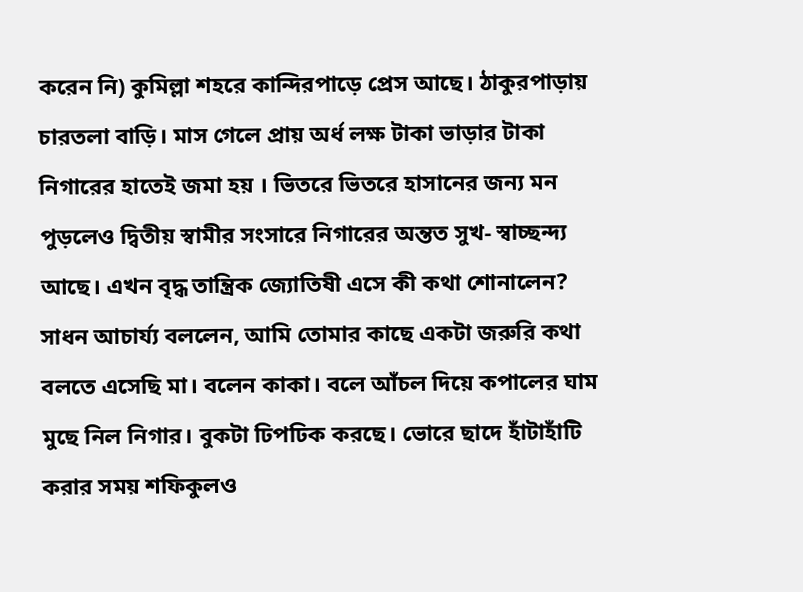করেন নি) কুমিল্লা শহরে কান্দিরপাড়ে প্রেস আছে। ঠাকুরপাড়ায় চারতলা বাড়ি। মাস গেলে প্রায় অর্ধ লক্ষ টাকা ভাড়ার টাকা নিগারের হাতেই জমা হয় । ভিতরে ভিতরে হাসানের জন্য মন পুড়লেও দ্বিতীয় স্বামীর সংসারে নিগারের অন্তত সুখ- স্বাচ্ছন্দ্য আছে। এখন বৃদ্ধ তান্ত্রিক জ্যোতিষী এসে কী কথা শোনালেন? সাধন আচার্য্য বললেন, আমি তোমার কাছে একটা জরুরি কথা বলতে এসেছি মা। বলেন কাকা। বলে আঁচল দিয়ে কপালের ঘাম মুছে নিল নিগার। বুকটা ঢিপঢিক করছে। ভোরে ছাদে হাঁটাহাঁটি করার সময় শফিকুলও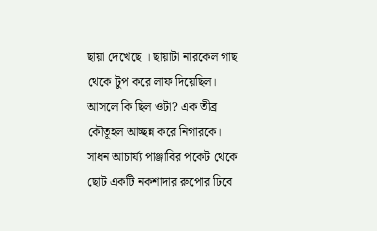ছায়া দেখেছে । ছায়াটা নারকেল গাছ থেকে টুপ করে লাফ দিয়েছিল। আসলে কি ছিল ওটা? এক তীব্র কৌতূহল আচ্ছন্ন করে নিগারকে। সাধন আচার্য্য পাঞ্জাবির পকেট থেকে ছোট একটি নকশাদার রুপোর ঢিবে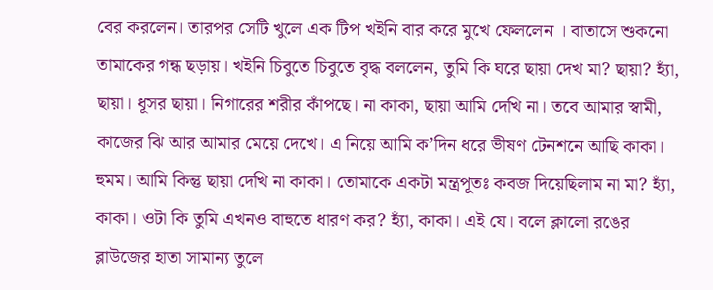বের করলেন। তারপর সেটি খুলে এক টিপ খইনি বার করে মুখে ফেললেন । বাতাসে শুকনো তামাকের গন্ধ ছড়ায়। খইনি চিবুতে চিবুতে বৃদ্ধ বললেন, তুমি কি ঘরে ছায়া দেখ মা? ছায়া? হ্যাঁ, ছায়া। ধূসর ছায়া। নিগারের শরীর কাঁপছে। না কাকা, ছায়া আমি দেখি না। তবে আমার স্বামী, কাজের ঝি আর আমার মেয়ে দেখে। এ নিয়ে আমি ক’দিন ধরে ভীষণ টেনশনে আছি কাকা। হুমম। আমি কিন্তু ছায়া দেখি না কাকা। তোমাকে একটা মন্ত্রপূতঃ কবজ দিয়েছিলাম না মা? হ্যাঁ, কাকা। ওটা কি তুমি এখনও বাহুতে ধারণ কর? হ্যাঁ, কাকা। এই যে। বলে ক্লালো রঙের ব্লাউজের হাতা সামান্য তুলে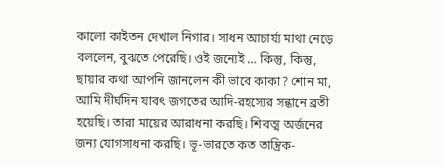কালো কাইতন দেখাল নিগার। সাধন আচার্য্য মাথা নেড়ে বললেন, বুঝতে পেরেছি। ওই জন্যেই … কিন্তু, কিন্তু, ছায়ার কথা আপনি জানলেন কী ভাবে কাকা? শোন মা, আমি দীর্ঘদিন যাবৎ জগতের আদি-রহস্যের সন্ধানে ব্রতী হয়েছি। তারা মায়ের আরাধনা করছি। শিবত্ম অর্জনের জন্য যোগসাধনা করছি। ভূ-ভারতে কত তান্ত্রিক-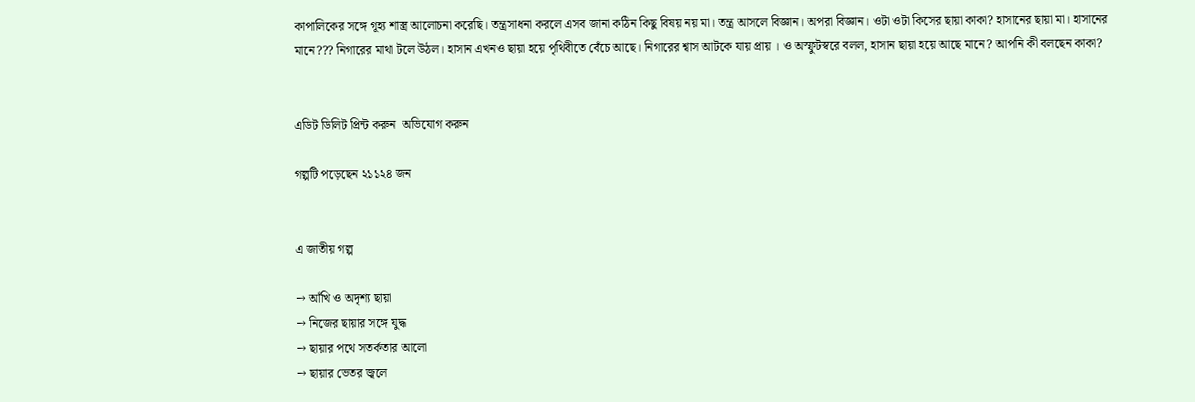কাপালিকের সঙ্গে গূহ্য শাস্ত্র আলোচনা করেছি। তন্ত্রসাধনা করলে এসব জানা কঠিন কিছু বিষয় নয় মা। তন্ত্র আসলে বিজ্ঞান। অপরা বিজ্ঞান। ওটা ওটা কিসের ছায়া কাকা? হাসানের ছায়া মা। হাসানের মানে??? নিগারের মাথা টলে উঠল। হাসান এখনও ছায়া হয়ে পৃথিবীতে বেঁচে আছে। নিগারের শ্বাস আটকে যায় প্রায় । ও অস্ফুটস্বরে বলল, হাসান ছায়া হয়ে আছে মানে? আপনি কী বলছেন কাকা?


এডিট ডিলিট প্রিন্ট করুন  অভিযোগ করুন

গল্পটি পড়েছেন ২১১২৪ জন


এ জাতীয় গল্প

→ আঁখি ও অদৃশ্য ছায়া
→ নিজের ছায়ার সঙ্গে যুদ্ধ
→ ছায়ার পথে সতর্কতার আলো
→ ছায়ার ভেতর জ্বলে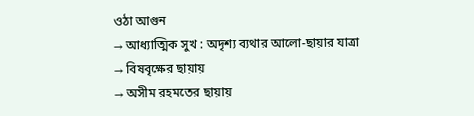ওঠা আগুন
→ আধ্যাত্মিক সুখ : অদৃশ্য ব্যথার আলো-ছায়ার যাত্রা
→ বিষবৃক্ষের ছায়ায়
→ অসীম রহমতের ছায়ায়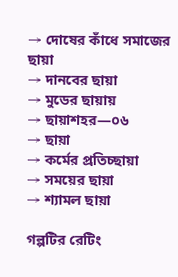→ দোষের কাঁধে সমাজের ছায়া
→ দানবের ছায়া
→ মুডের ছায়ায়
→ ছায়াশহর—০৬
→ ছায়া
→ কর্মের প্রতিচ্ছায়া
→ সময়ের ছায়া
→ শ্যামল ছায়া

গল্পটির রেটিং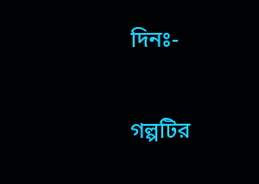দিনঃ-

গল্পটির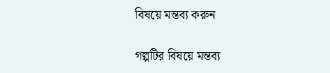বিষয়ে মন্তব্য করুন

গল্পটির বিষয়ে মন্তব্য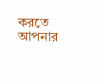করতে আপনার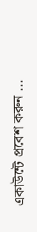একাউন্টে প্রবেশ করুন ...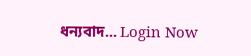ধন্যবাদ... Login Now